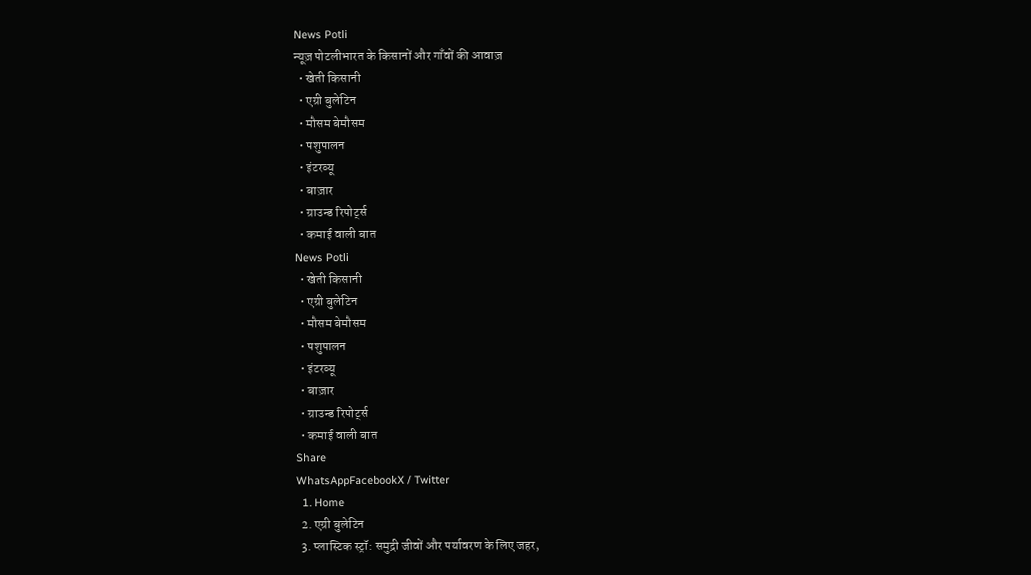News Potli
न्यूज़ पोटलीभारत के किसानों और गाँवों की आवाज़
  • खेती किसानी
  • एग्री बुलेटिन
  • मौसम बेमौसम
  • पशुपालन
  • इंटरव्यू
  • बाज़ार
  • ग्राउन्ड रिपोर्ट्स
  • कमाई वाली बात
News Potli
  • खेती किसानी
  • एग्री बुलेटिन
  • मौसम बेमौसम
  • पशुपालन
  • इंटरव्यू
  • बाज़ार
  • ग्राउन्ड रिपोर्ट्स
  • कमाई वाली बात
Share
WhatsAppFacebookX / Twitter
  1. Home
  2. एग्री बुलेटिन
  3. प्लास्टिक स्ट्रॉ: समुद्री जीवों और पर्यावरण के लिए जहर,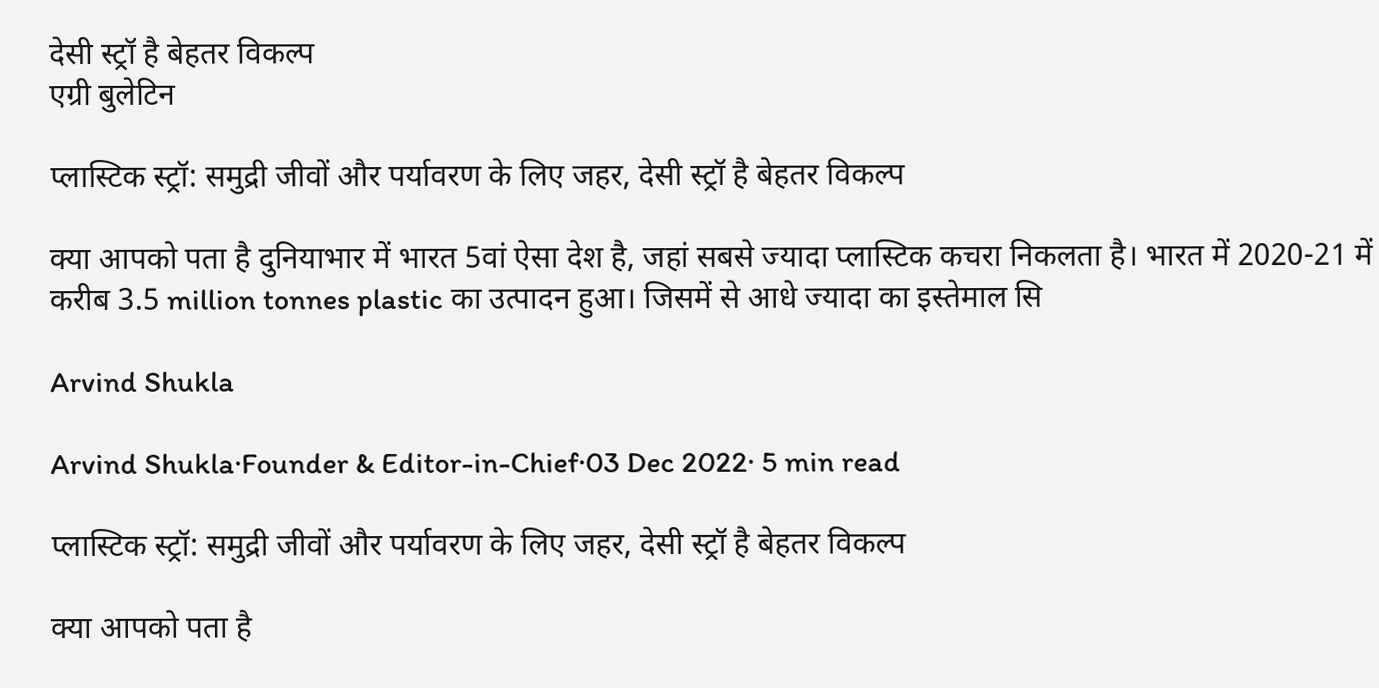देसी स्ट्रॉ है बेहतर विकल्प
एग्री बुलेटिन

प्लास्टिक स्ट्रॉ: समुद्री जीवों और पर्यावरण के लिए जहर, देसी स्ट्रॉ है बेहतर विकल्प

क्या आपको पता है दुनियाभार में भारत 5वां ऐसा देश है, जहां सबसे ज्यादा प्लास्टिक कचरा निकलता है। भारत में 2020-21 में करीब 3.5 million tonnes plastic का उत्पादन हुआ। जिसमें से आधे ज्यादा का इस्तेमाल सि

Arvind Shukla

Arvind Shukla·Founder & Editor-in-Chief·03 Dec 2022· 5 min read

प्लास्टिक स्ट्रॉ: समुद्री जीवों और पर्यावरण के लिए जहर, देसी स्ट्रॉ है बेहतर विकल्प

क्या आपको पता है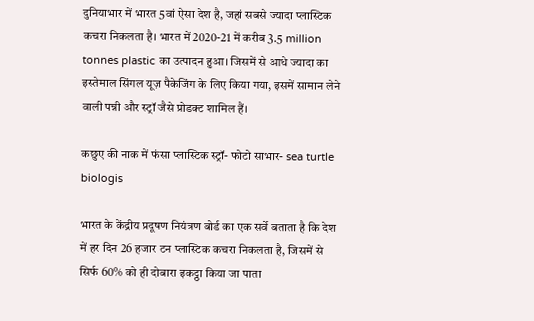दुनियाभार में भारत 5वां ऐसा देश है, जहां सबसे ज्यादा प्लास्टिक कचरा निकलता है। भारत में 2020-21 में करीब 3.5 million tonnes plastic का उत्पादन हुआ। जिसमें से आधे ज्यादा का इस्तेमाल सिंगल यूज़ पैकेजिंग के लिए किया गया, इसमें सामान लेने वाली पन्नी और स्ट्रॉ जैसे प्रोडक्ट शामिल हैं।

कछुए की नाक में फंसा प्लास्टिक स्ट्रॉ- फोटो साभार- sea turtle biologis

भारत के केंद्रीय प्रदूषण नियंत्रण बोर्ड का एक सर्वे बताता है कि देश में हर दिन 26 हजार टन प्लास्टिक कचरा निकलता है, जिसमें से सिर्फ 60% को ही दोबारा इकट्ठा किया जा पाता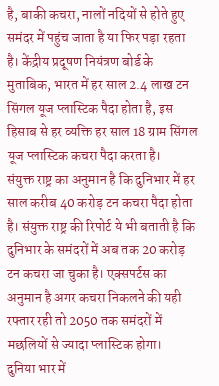है, बाकी कचरा, नालों नदियों से होते हुए समंदर में पहुंच जाता है या फिर पड़ा रहता है। केंद्रीय प्रदूषण नियंत्रण बोर्ड के मुताबिक, भारत में हर साल 2.4 लाख टन सिंगल यूज प्लास्टिक पैदा होता है, इस हिसाब से हर व्यक्ति हर साल 18 ग्राम सिंगल यूज प्लास्टिक कचरा पैदा करता है।
संयुक्त राष्ट्र का अनुमान है कि दुनिभार में हर साल करीब 40 करोड़ टन कचरा पैदा होता है। संयुक्त राष्ट्र की रिपोर्ट ये भी बताती है कि दुनिभार के समंदरों में अब तक 20 करोड़ टन कचरा जा चुका है। एक्सपर्टस का अनुमान है अगर कचरा निकलने की यही रफ्तार रही तो 2050 तक समंदरों में मछलियों से ज्यादा प्लास्टिक होगा।
दुनिया भार में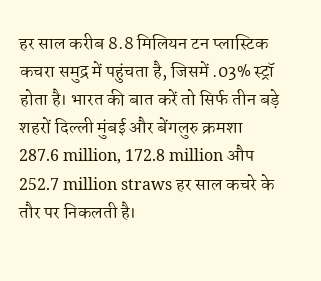हर साल करीब 8.8 मिलियन टन प्लास्टिक कचरा समुद्र में पहुंचता है, जिसमें .03% स्ट्रॉ होता है। भारत की बात करें तो सिर्फ तीन बड़े शहरों दिल्ली मुंबई और बेंगलुरु क्रमशा 287.6 million, 172.8 million औप 252.7 million straws हर साल कचरे के तौर पर निकलती है।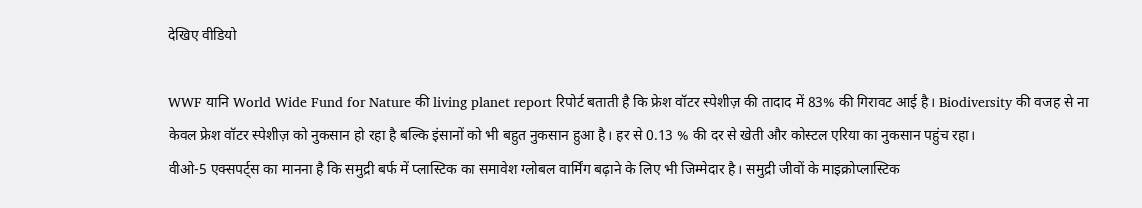देखिए वीडियो

WWF यानि World Wide Fund for Nature की living planet report रिपोर्ट बताती है कि फ्रेश वॉटर स्पेशीज़ की तादाद में 83% की गिरावट आई है। Biodiversity की वजह से ना केवल फ्रेश वॉटर स्पेशीज़ को नुकसान हो रहा है बल्कि इंसानों को भी बहुत नुकसान हुआ है। हर से 0.13 % की दर से खेती और कोस्टल एरिया का नुकसान पहुंच रहा।
वीओ-5 एक्सपर्ट्स का मानना है कि समुद्री बर्फ में प्लास्टिक का समावेश ग्लोबल वार्मिंग बढ़ाने के लिए भी जिम्मेदार है। समुद्री जीवों के माइक्रोप्लास्टिक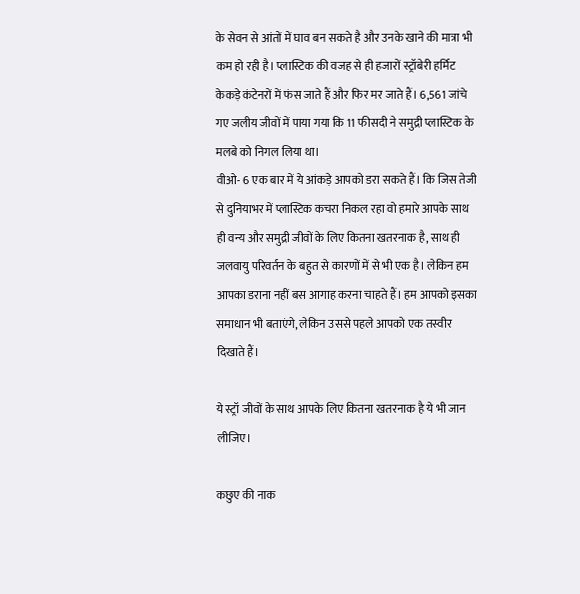के सेवन से आंतों में घाव बन सकते है और उनके खाने की मात्रा भी कम हो रही है। प्लास्टिक की वजह से ही हजारों स्ट्रॉबेरी हर्मिट केकड़े कंटेनरों में फंस जाते हैं और फिर मर जाते हैं। 6,561 जांचे गए जलीय जीवों में पाया गया कि 11 फीसदी ने समुद्री प्लास्टिक के मलबे को निगल लिया था।
वीओ- 6 एक बार में ये आंकड़े आपको डरा सकते हैं। कि जिस तेजी से दुनियाभर में प्लास्टिक कचरा निकल रहा वो हमारे आपके साथ ही वन्य और समुद्री जीवों के लिए कितना खतरनाक है, साथ ही जलवायु परिवर्तन के बहुत से कारणों में से भी एक है। लेकिन हम आपका डराना नहीं बस आगाह करना चाहते हैं। हम आपको इसका समाधान भी बताएंगे, लेकिन उससे पहले आपको एक तस्वीर दिखाते हैं।

ये स्ट्रॉ जीवों के साथ आपके लिए कितना खतरनाक है ये भी जान लीजिए।

कछुए की नाक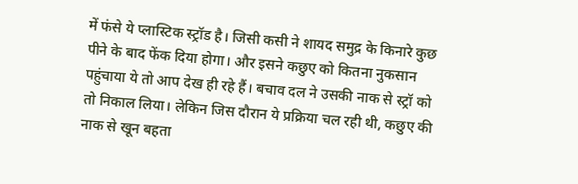में फंसे ये प्लास्टिक स्ट्रॉड है। जिसी कसी ने शायद समुद्र के किनारे कुछ पीने के बाद फेंक दिया होगा। और इसने कछुए को कितना नुकसान पहुंचाया ये तो आप देख ही रहे हैं। बचाव दल ने उसकी नाक से स्ट्रॉ को तो निकाल लिया। लेकिन जिस दौरान ये प्रक्रिया चल रही थी, कछुए की नाक से खून बहता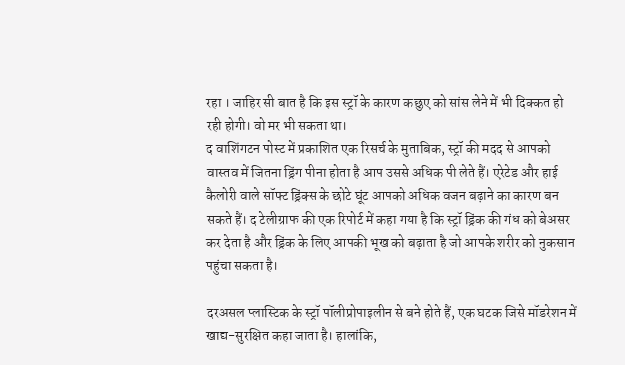रहा । जाहिर सी बात है कि इस स्ट्रॉ के कारण कछुए को सांस लेने में भी दिक्कत हो रही होगी। वो मर भी सकता था।
द वाशिंगटन पोस्ट में प्रकाशित एक रिसर्च के मुताबिक, स्ट्रॉ की मदद से आपको वास्तव में जितना ड्रिंग पीना होता है आप उससे अधिक पी लेते हैं। एरेटेड और हाई कैलोरी वाले सॉफ्ट ड्रिंक्स के छोटे घूंट आपको अधिक वजन बढ़ाने का कारण बन सकते हैं। द टेलीग्राफ की एक रिपोर्ट में कहा गया है कि स्ट्रॉ ड्रिंक की गंध को बेअसर कर देता है और ड्रिंक के लिए आपकी भूख को बढ़ाता है जो आपके शरीर को नुकसान पहुंचा सकता है।

दरअसल प्लास्टिक के स्ट्रॉ पॉलीप्रोपाइलीन से बने होते हैं, एक घटक जिसे मॉडरेशन में खाद्य-सुरक्षित कहा जाता है। हालांकि,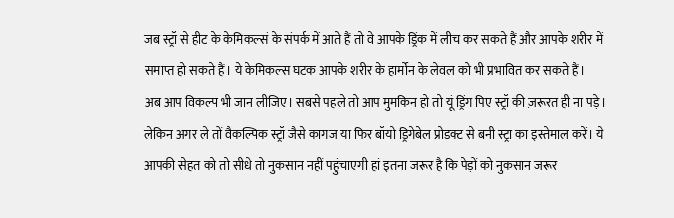जब स्ट्रॉ से हीट के केमिकल्सं के संपर्क में आते हैं तो वे आपके ड्रिंक में लीच कर सकते हैं और आपके शरीर में समाप्त हो सकते हैं। ये केमिकल्स घटक आपके शरीर के हार्मोन के लेवल को भी प्रभावित कर सकते हैं।
अब आप विकल्प भी जान लीजिए। सबसे पहले तो आप मुमकिन हो तो यूं ड्रिंग पिए स्ट्रॉ की ज़रूरत ही ना पड़े। लेकिन अगर ले तों वैकल्पिक स्ट्रॉ जैसे कागज या फिर बॉयो ड्रिगेबेल प्रोडक्ट से बनी स्ट्रा का इस्तेमाल करें। ये आपकी सेहत को तो सीधे तो नुकसान नहीं पहुंचाएगी हां इतना जरूर है कि पेड़ों को नुकसान जरूर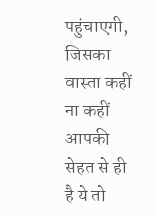पहुंचाएगी, जिसका वास्ता कहीं ना कहीं आपकी सेहत से ही है ये तो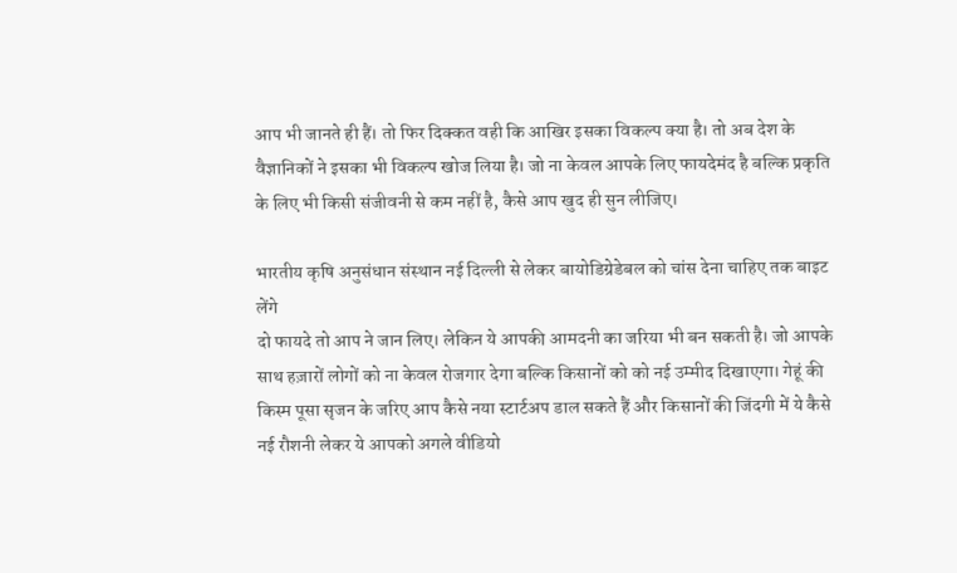आप भी जानते ही हैं। तो फिर दिक्कत वही कि आखिर इसका विकल्प क्या है। तो अब देश के वैज्ञानिकों ने इसका भी विकल्प खोज लिया है। जो ना केवल आपके लिए फायदेमंद है बल्कि प्रकृति के लिए भी किसी संजीवनी से कम नहीं है, कैसे आप खुद ही सुन लीजिए।

भारतीय कृषि अनुसंधान संस्थान नई दिल्ली से लेकर बायोडिग्रेडेबल को चांस देना चाहिए तक बाइट लेंगे
दो फायदे तो आप ने जान लिए। लेकिन ये आपकी आमदनी का जरिया भी बन सकती है। जो आपके साथ हज़ारों लोगों को ना केवल रोजगार देगा बल्कि किसानों को को नई उम्मीद दिखाएगा। गेहूं की किस्म पूसा सृजन के जरिए आप कैसे नया स्टार्टअप डाल सकते हैं और किसानों की जिंदगी में ये कैसे नई रौशनी लेकर ये आपको अगले वीडियो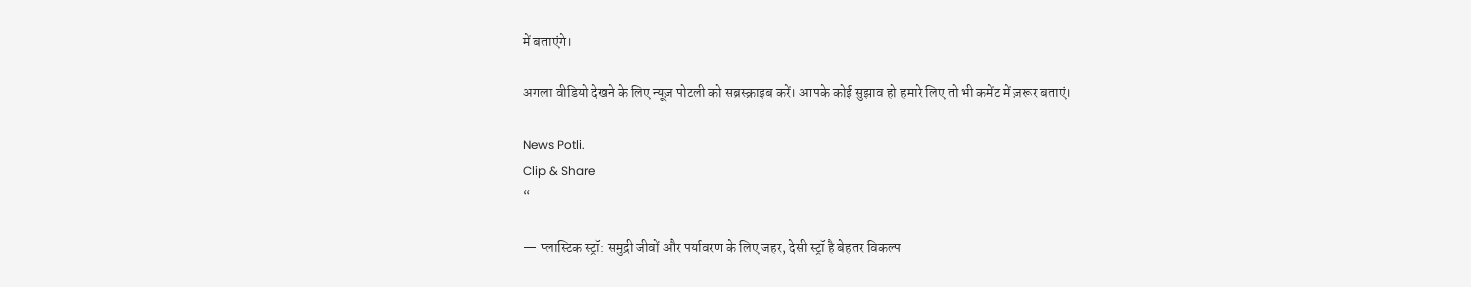में बताएंगे।

अगला वीडियो देखने के लिए न्यूज़ पोटली को सब्रस्क्राइब करें। आपके कोई सुझाव हो हमारे लिए तो भी कमेंट में ज़रूर बताएं।

News Potli.
Clip & Share
“

— प्लास्टिक स्ट्रॉ: समुद्री जीवों और पर्यावरण के लिए जहर, देसी स्ट्रॉ है बेहतर विकल्प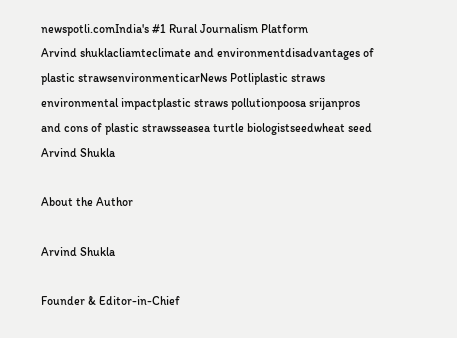newspotli.comIndia's #1 Rural Journalism Platform
Arvind shuklacliamteclimate and environmentdisadvantages of plastic strawsenvironmenticarNews Potliplastic straws environmental impactplastic straws pollutionpoosa srijanpros and cons of plastic strawsseasea turtle biologistseedwheat seed
Arvind Shukla

About the Author

Arvind Shukla

Founder & Editor-in-Chief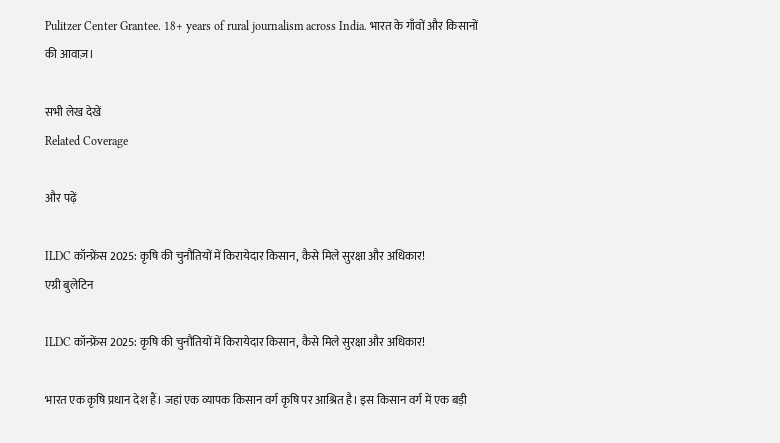Pulitzer Center Grantee. 18+ years of rural journalism across India. भारत के गाँवों और किसानों की आवाज़।

सभी लेख देखें
Related Coverage

और पढ़ें

ILDC कॉन्फ्रेंस 2025: कृषि की चुनौतियों में किरायेदार किसान, कैसे मिले सुरक्षा और अधिकार!
एग्री बुलेटिन

ILDC कॉन्फ्रेंस 2025: कृषि की चुनौतियों में किरायेदार किसान, कैसे मिले सुरक्षा और अधिकार!

भारत एक कृषि प्रधान देश हैं। जहां एक व्यापक किसान वर्ग कृषि पर आश्रित है। इस किसान वर्ग में एक बड़ी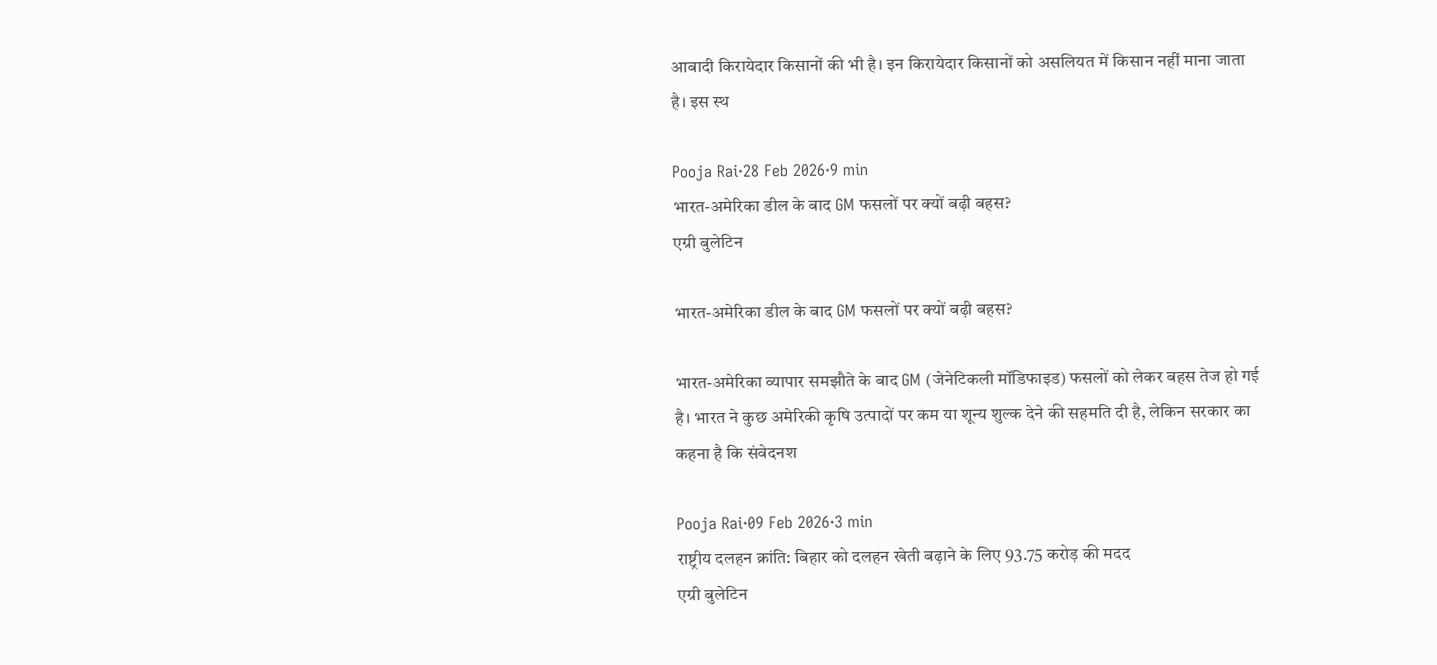आबादी किरायेदार किसानों की भी है। इन किरायेदार किसानों को असलियत में किसान नहीं माना जाता है। इस स्थ

Pooja Rai·28 Feb 2026·9 min
भारत-अमेरिका डील के बाद GM फसलों पर क्यों बढ़ी बहस?
एग्री बुलेटिन

भारत-अमेरिका डील के बाद GM फसलों पर क्यों बढ़ी बहस?

भारत-अमेरिका व्यापार समझौते के बाद GM (जेनेटिकली मॉडिफाइड) फसलों को लेकर बहस तेज हो गई है। भारत ने कुछ अमेरिकी कृषि उत्पादों पर कम या शून्य शुल्क देने की सहमति दी है, लेकिन सरकार का कहना है कि संवेदनश

Pooja Rai·09 Feb 2026·3 min
राष्ट्रीय दलहन क्रांति: बिहार को दलहन खेती बढ़ाने के लिए 93.75 करोड़ की मदद
एग्री बुलेटिन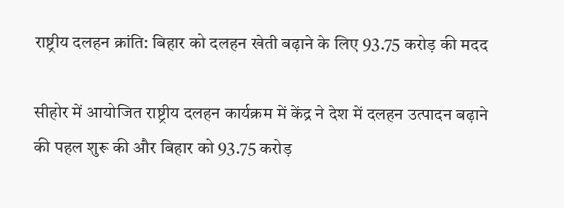राष्ट्रीय दलहन क्रांति: बिहार को दलहन खेती बढ़ाने के लिए 93.75 करोड़ की मदद

सीहोर में आयोजित राष्ट्रीय दलहन कार्यक्रम में केंद्र ने देश में दलहन उत्पादन बढ़ाने की पहल शुरू की और बिहार को 93.75 करोड़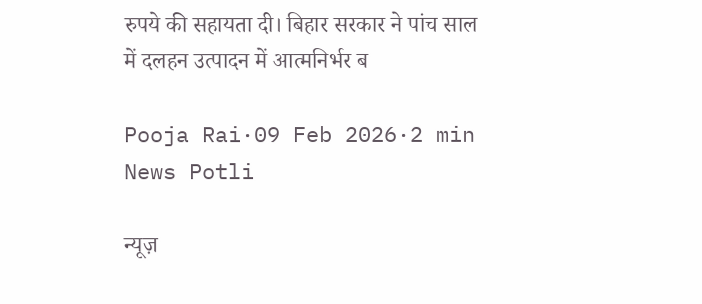रुपये की सहायता दी। बिहार सरकार ने पांच साल में दलहन उत्पादन में आत्मनिर्भर ब

Pooja Rai·09 Feb 2026·2 min
News Potli

न्यूज़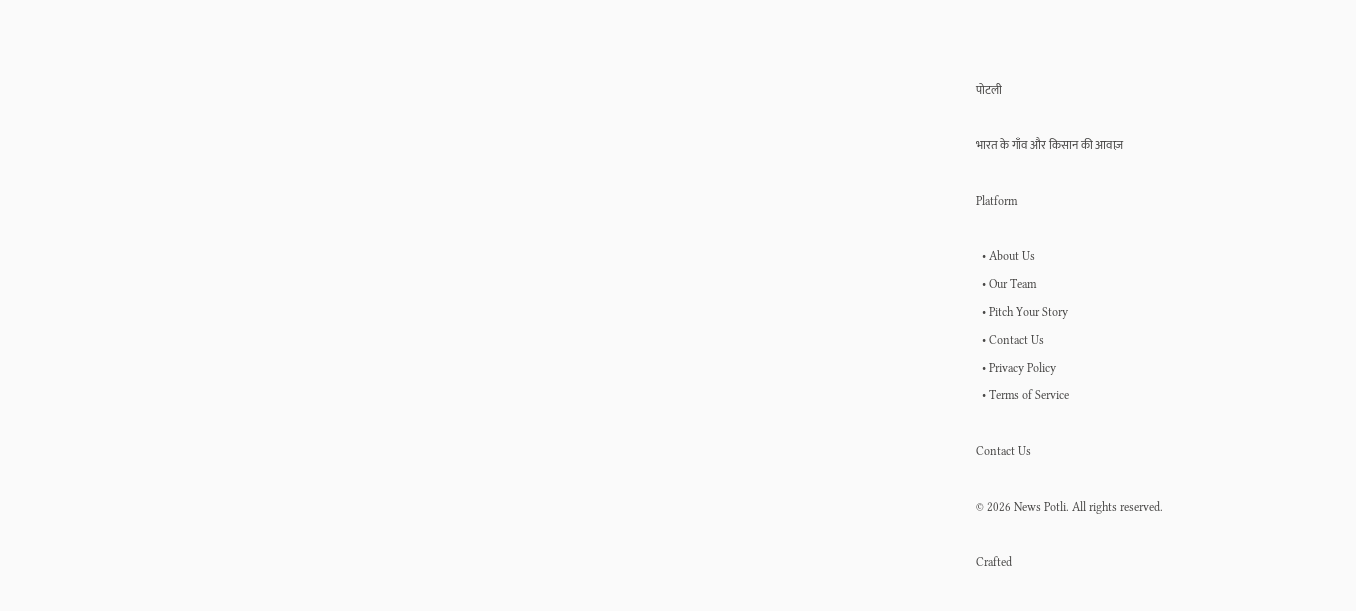पोटली

भारत के गाँव और किसान की आवाज़

Platform

  • About Us
  • Our Team
  • Pitch Your Story
  • Contact Us
  • Privacy Policy
  • Terms of Service

Contact Us

© 2026 News Potli. All rights reserved.

Crafted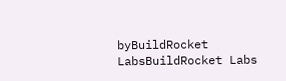byBuildRocket LabsBuildRocket Labs